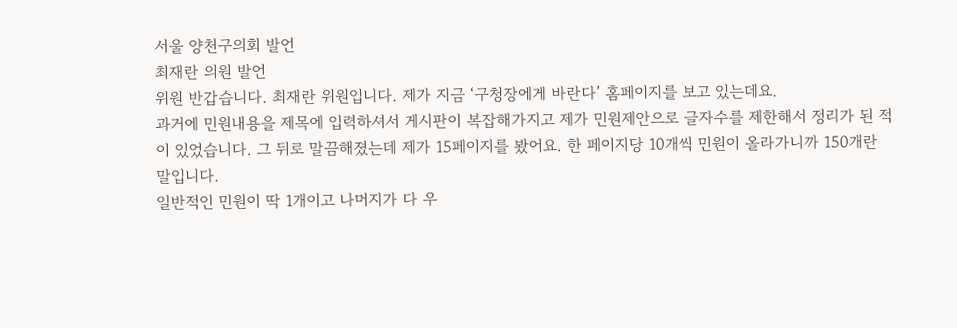서울 양천구의회 발언
최재란 의원 발언
위원 반갑습니다. 최재란 위원입니다. 제가 지금 ‘구청장에게 바란다’ 홈페이지를 보고 있는데요.
과거에 민원내용을 제목에 입력하셔서 게시판이 복잡해가지고 제가 민원제안으로 글자수를 제한해서 정리가 된 적이 있었습니다. 그 뒤로 말끔해졌는데 제가 15페이지를 봤어요. 한 페이지당 10개씩 민원이 올라가니까 150개란 말입니다.
일반적인 민원이 딱 1개이고 나머지가 다 우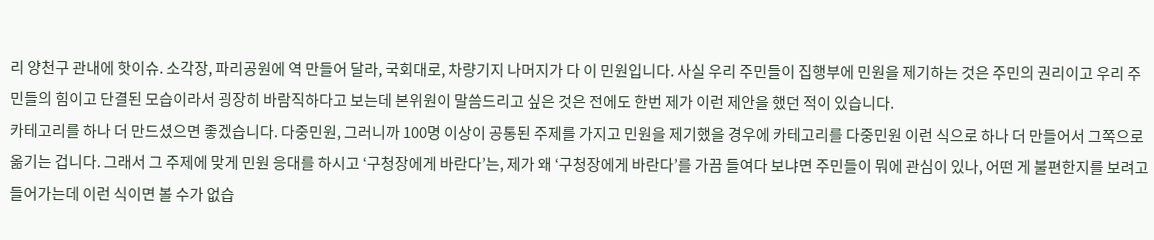리 양천구 관내에 핫이슈. 소각장, 파리공원에 역 만들어 달라, 국회대로, 차량기지 나머지가 다 이 민원입니다. 사실 우리 주민들이 집행부에 민원을 제기하는 것은 주민의 권리이고 우리 주민들의 힘이고 단결된 모습이라서 굉장히 바람직하다고 보는데 본위원이 말씀드리고 싶은 것은 전에도 한번 제가 이런 제안을 했던 적이 있습니다.
카테고리를 하나 더 만드셨으면 좋겠습니다. 다중민원, 그러니까 100명 이상이 공통된 주제를 가지고 민원을 제기했을 경우에 카테고리를 다중민원 이런 식으로 하나 더 만들어서 그쪽으로 옮기는 겁니다. 그래서 그 주제에 맞게 민원 응대를 하시고 ‘구청장에게 바란다’는, 제가 왜 ‘구청장에게 바란다’를 가끔 들여다 보냐면 주민들이 뭐에 관심이 있나, 어떤 게 불편한지를 보려고 들어가는데 이런 식이면 볼 수가 없습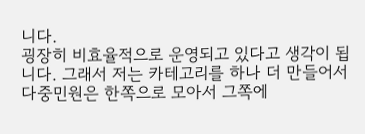니다.
굉장히 비효율적으로 운영되고 있다고 생각이 됩니다. 그래서 저는 카테고리를 하나 더 만들어서 다중민원은 한쪽으로 모아서 그쪽에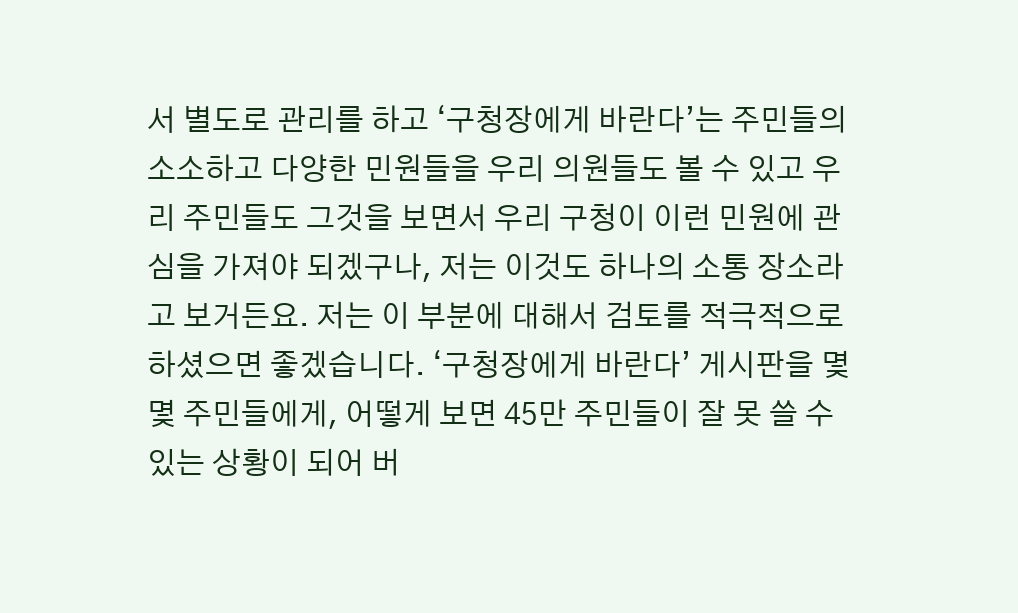서 별도로 관리를 하고 ‘구청장에게 바란다’는 주민들의 소소하고 다양한 민원들을 우리 의원들도 볼 수 있고 우리 주민들도 그것을 보면서 우리 구청이 이런 민원에 관심을 가져야 되겠구나, 저는 이것도 하나의 소통 장소라고 보거든요. 저는 이 부분에 대해서 검토를 적극적으로 하셨으면 좋겠습니다. ‘구청장에게 바란다’ 게시판을 몇몇 주민들에게, 어떻게 보면 45만 주민들이 잘 못 쓸 수 있는 상황이 되어 버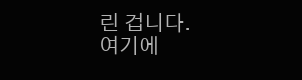린 겁니다.
여기에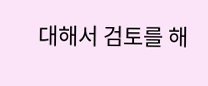대해서 검토를 해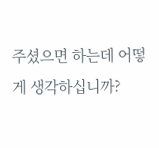주셨으면 하는데 어떻게 생각하십니까?